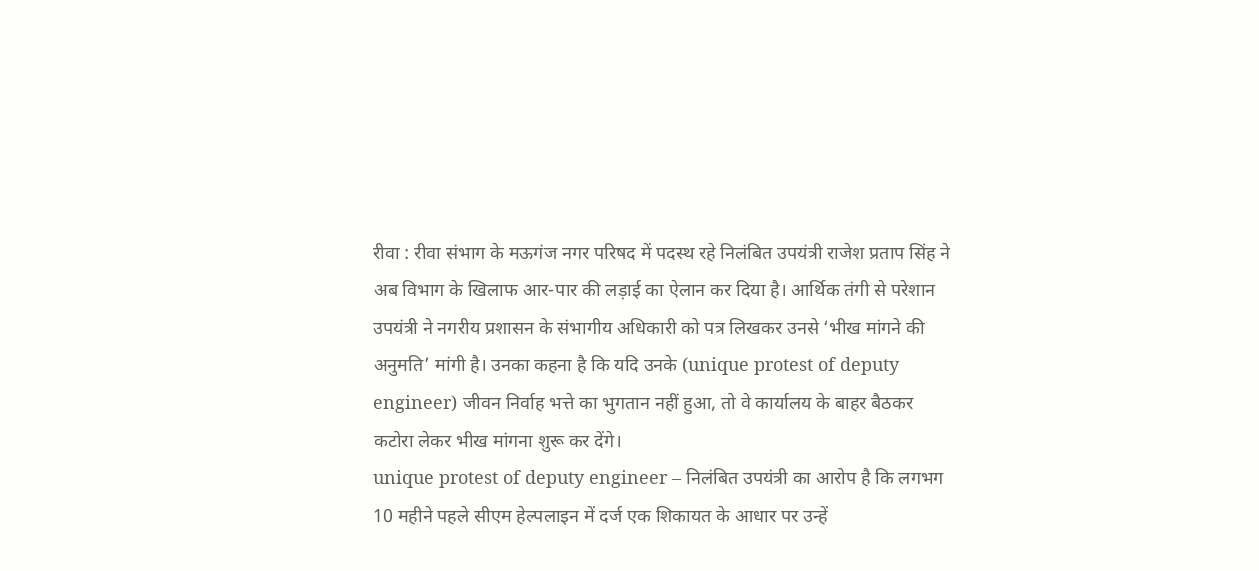रीवा : रीवा संभाग के मऊगंज नगर परिषद में पदस्थ रहे निलंबित उपयंत्री राजेश प्रताप सिंह ने अब विभाग के खिलाफ आर-पार की लड़ाई का ऐलान कर दिया है। आर्थिक तंगी से परेशान उपयंत्री ने नगरीय प्रशासन के संभागीय अधिकारी को पत्र लिखकर उनसे ‘भीख मांगने की अनुमति’ मांगी है। उनका कहना है कि यदि उनके (unique protest of deputy engineer) जीवन निर्वाह भत्ते का भुगतान नहीं हुआ, तो वे कार्यालय के बाहर बैठकर कटोरा लेकर भीख मांगना शुरू कर देंगे।
unique protest of deputy engineer – निलंबित उपयंत्री का आरोप है कि लगभग 10 महीने पहले सीएम हेल्पलाइन में दर्ज एक शिकायत के आधार पर उन्हें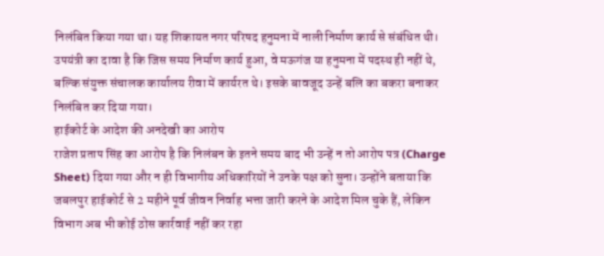निलंबित किया गया था। यह शिकायत नगर परिषद हनुमना में नाली निर्माण कार्य से संबंधित थी। उपयंत्री का दावा है कि जिस समय निर्माण कार्य हुआ, वे मऊगंज या हनुमना में पदस्थ ही नहीं थे, बल्कि संयुक्त संचालक कार्यालय रीवा में कार्यरत थे। इसके बावजूद उन्हें बलि का बकरा बनाकर निलंबित कर दिया गया।
हाईकोर्ट के आदेश की अनदेखी का आरोप
राजेश प्रताप सिंह का आरोप है कि निलंबन के इतने समय बाद भी उन्हें न तो आरोप पत्र (Charge Sheet) दिया गया और न ही विभागीय अधिकारियों ने उनके पक्ष को सुना। उन्होंने बताया कि जबलपुर हाईकोर्ट से 2 महीने पूर्व जीवन निर्वाह भत्ता जारी करने के आदेश मिल चुके हैं, लेकिन विभाग अब भी कोई ठोस कार्रवाई नहीं कर रहा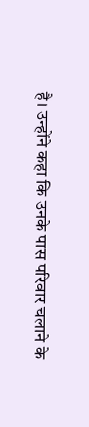है। उन्होंने कहा कि उनके पास परिवार चलाने के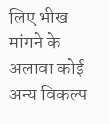लिए भीख मांगने के अलावा कोई अन्य विकल्प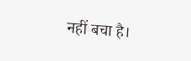नहीं बचा है।